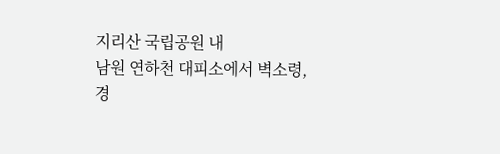지리산 국립공원 내
남원 연하천 대피소에서 벽소령,
경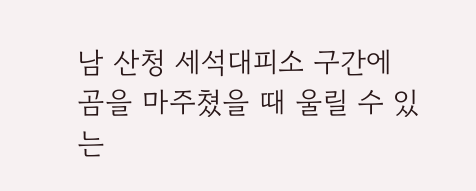남 산청 세석대피소 구간에
곰을 마주쳤을 때 울릴 수 있는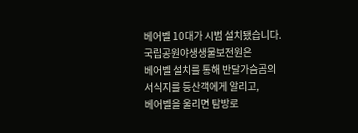베어벨 10대가 시범 설치됐습니다.
국립공원야생생물보전원은
베어벨 설치를 통해 반달가슴곰의
서식지를 등산객에게 알리고,
베어벨을 울리면 탐방로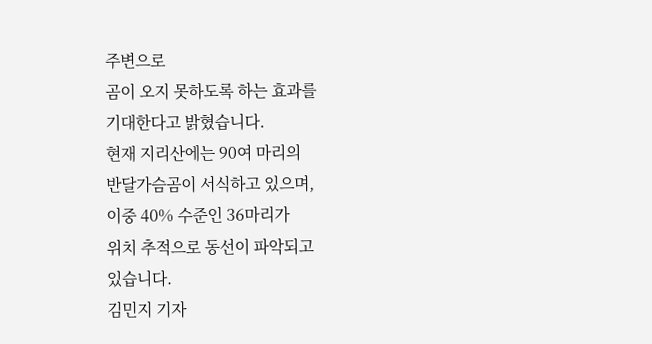주변으로
곰이 오지 못하도록 하는 효과를
기대한다고 밝혔습니다.
현재 지리산에는 90여 마리의
반달가슴곰이 서식하고 있으며,
이중 40% 수준인 36마리가
위치 추적으로 동선이 파악되고
있습니다.
김민지 기자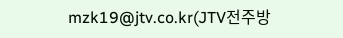mzk19@jtv.co.kr(JTV전주방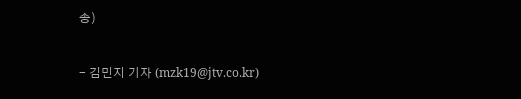송)


- 김민지 기자 (mzk19@jtv.co.kr)